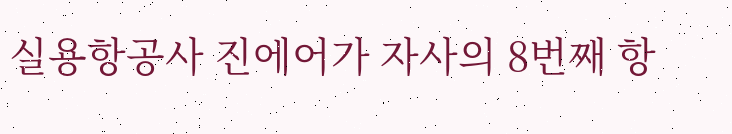실용항공사 진에어가 자사의 8번째 항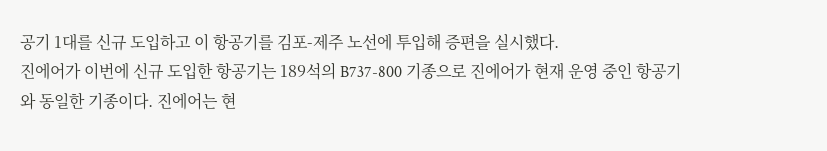공기 1대를 신규 도입하고 이 항공기를 김포-제주 노선에 투입해 증편을 실시했다.
진에어가 이번에 신규 도입한 항공기는 189석의 B737-800 기종으로 진에어가 현재 운영 중인 항공기와 동일한 기종이다. 진에어는 현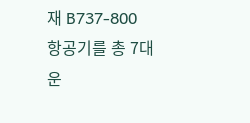재 B737-800 항공기를 총 7대 운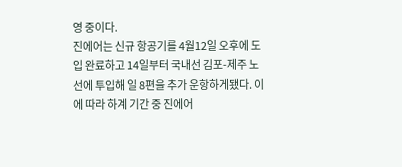영 중이다.
진에어는 신규 항공기를 4월12일 오후에 도입 완료하고 14일부터 국내선 김포-제주 노선에 투입해 일 8편을 추가 운항하게됐다. 이에 따라 하계 기간 중 진에어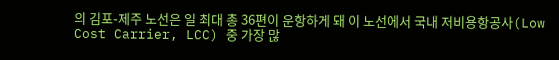의 김포-제주 노선은 일 최대 총 36편이 운항하게 돼 이 노선에서 국내 저비용항공사(Low Cost Carrier, LCC) 중 가장 많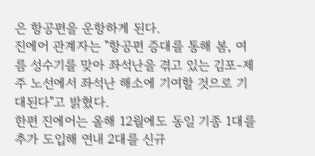은 항공편을 운항하게 된다.
진에어 관계자는 "항공편 증대를 통해 봄, 여름 성수기를 맞아 좌석난을 겪고 있는 김포-제주 노선에서 좌석난 해소에 기여할 것으로 기대된다"고 밝혔다.
한편 진에어는 올해 12월에도 동일 기종 1대를 추가 도입해 연내 2대를 신규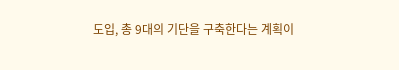도입, 총 9대의 기단을 구축한다는 계획이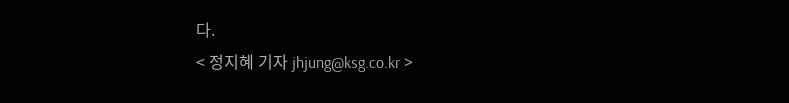다.
< 정지혜 기자 jhjung@ksg.co.kr >